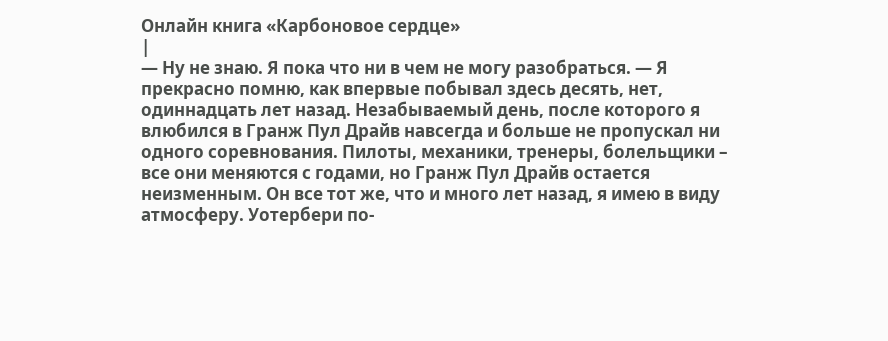Онлайн книга «Карбоновое сердце»
|
— Ну не знаю. Я пока что ни в чем не могу разобраться. — Я прекрасно помню, как впервые побывал здесь десять, нет, одиннадцать лет назад. Незабываемый день, после которого я влюбился в Гранж Пул Драйв навсегда и больше не пропускал ни одного соревнования. Пилоты, механики, тренеры, болельщики – все они меняются с годами, но Гранж Пул Драйв остается неизменным. Он все тот же, что и много лет назад, я имею в виду атмосферу. Уотербери по-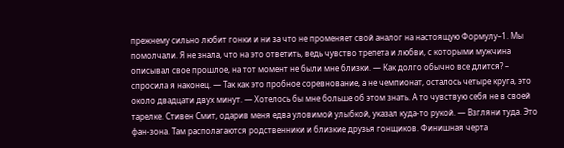прежнему сильно любит гонки и ни за что не променяет свой аналог на настоящую Формулу–1. Мы помолчали. Я не знала, что на это ответить, ведь чувство трепета и любви, с которыми мужчина описывал свое прошлое, на тот момент не были мне близки. — Как долго обычно все длится? – спросила я наконец. — Так как это пробное соревнование, а не чемпионат, осталось четыре круга, это около двадцати двух минут. — Хотелось бы мне больше об этом знать. А то чувствую себя не в своей тарелке. Стивен Смит, одарив меня едва уловимой улыбкой, указал куда-то рукой. — Взгляни туда. Это фан-зона. Там располагаются родственники и близкие друзья гонщиков. Финишная черта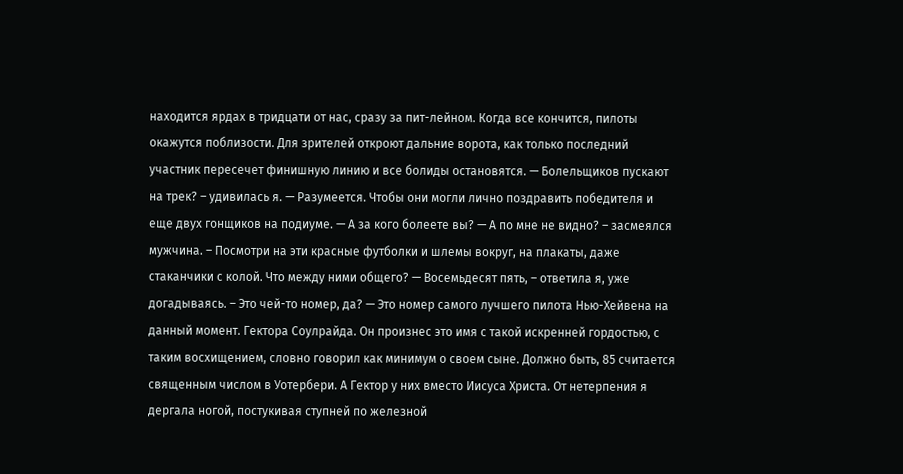находится ярдах в тридцати от нас, сразу за пит-лейном. Когда все кончится, пилоты окажутся поблизости. Для зрителей откроют дальние ворота, как только последний участник пересечет финишную линию и все болиды остановятся. — Болельщиков пускают на трек? – удивилась я. — Разумеется. Чтобы они могли лично поздравить победителя и еще двух гонщиков на подиуме. — А за кого болеете вы? — А по мне не видно? – засмеялся мужчина. – Посмотри на эти красные футболки и шлемы вокруг, на плакаты, даже стаканчики с колой. Что между ними общего? — Восемьдесят пять, – ответила я, уже догадываясь. – Это чей-то номер, да? — Это номер самого лучшего пилота Нью-Хейвена на данный момент. Гектора Соулрайда. Он произнес это имя с такой искренней гордостью, с таким восхищением, словно говорил как минимум о своем сыне. Должно быть, 85 считается священным числом в Уотербери. А Гектор у них вместо Иисуса Христа. От нетерпения я дергала ногой, постукивая ступней по железной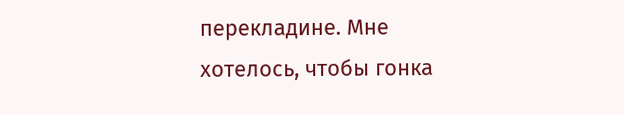перекладине. Мне хотелось, чтобы гонка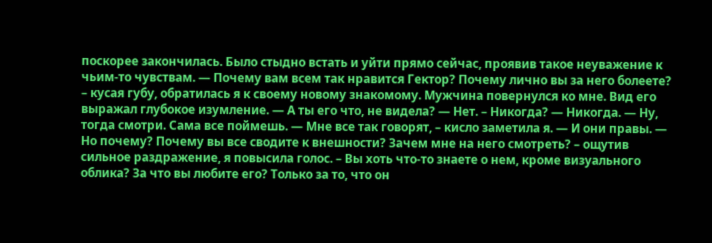поскорее закончилась. Было стыдно встать и уйти прямо сейчас, проявив такое неуважение к чьим-то чувствам. — Почему вам всем так нравится Гектор? Почему лично вы за него болеете? – кусая губу, обратилась я к своему новому знакомому. Мужчина повернулся ко мне. Вид его выражал глубокое изумление. — А ты его что, не видела? — Нет. – Никогда? — Никогда. — Ну, тогда смотри. Сама все поймешь. — Мне все так говорят, – кисло заметила я. — И они правы. — Но почему? Почему вы все сводите к внешности? Зачем мне на него смотреть? – ощутив сильное раздражение, я повысила голос. – Вы хоть что-то знаете о нем, кроме визуального облика? За что вы любите его? Только за то, что он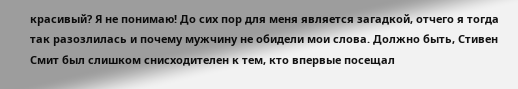красивый? Я не понимаю! До сих пор для меня является загадкой, отчего я тогда так разозлилась и почему мужчину не обидели мои слова. Должно быть, Стивен Смит был слишком снисходителен к тем, кто впервые посещал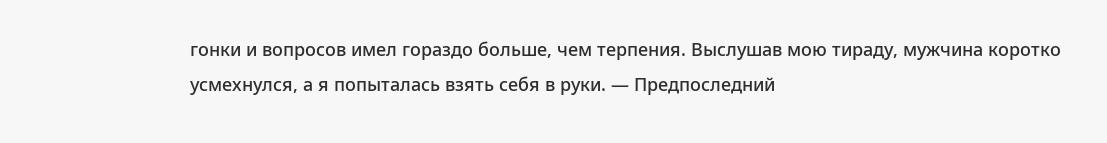гонки и вопросов имел гораздо больше, чем терпения. Выслушав мою тираду, мужчина коротко усмехнулся, а я попыталась взять себя в руки. — Предпоследний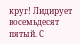круг! Лидирует восемьдесят пятый. С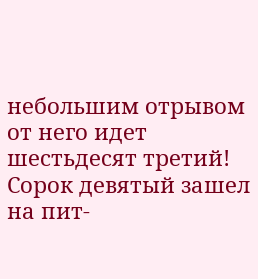небольшим отрывом от него идет шестьдесят третий! Сорок девятый зашел на пит-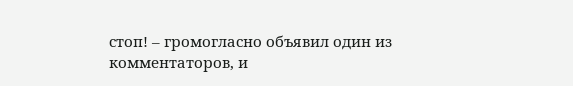стоп! – громогласно объявил один из комментаторов, и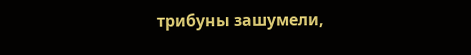трибуны зашумели,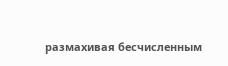размахивая бесчисленным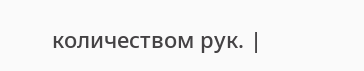количеством рук. |